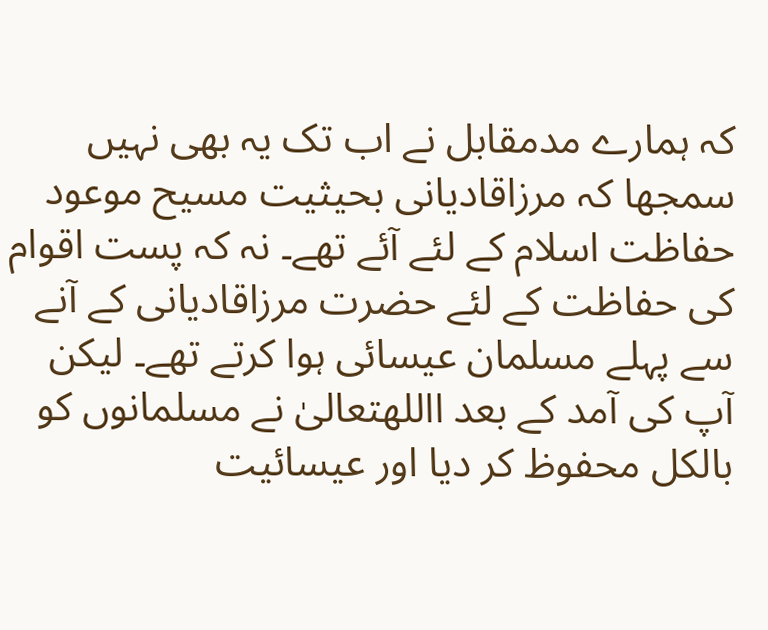کہ ہمارے مدمقابل نے اب تک یہ بھی نہیں سمجھا کہ مرزاقادیانی بحیثیت مسیح موعود حفاظت اسلام کے لئے آئے تھے۔ نہ کہ پست اقوام کی حفاظت کے لئے حضرت مرزاقادیانی کے آنے سے پہلے مسلمان عیسائی ہوا کرتے تھے۔ لیکن آپ کی آمد کے بعد االلهتعالیٰ نے مسلمانوں کو بالکل محفوظ کر دیا اور عیسائیت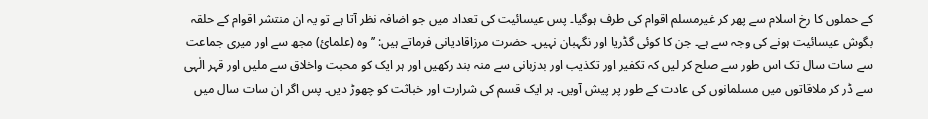کے حملوں کا رخ اسلام سے پھر کر غیرمسلم اقوام کی طرف ہوگیا۔ پس عیسائیت کی تعداد میں جو اضافہ نظر آتا ہے تو یہ ان منتشر اقوام کے حلقہ بگوش عیسائیت ہونے کی وجہ سے ہے۔ جن کا کوئی گڈریا اور نگہبان نہیں۔ حضرت مرزاقادیانی فرماتے ہیں: ’’وہ (علمائ) مجھ سے اور میری جماعت سے سات سال تک اس طور سے صلح کر لیں کہ تکفیر اور تکذیب اور بدزبانی سے منہ بند رکھیں اور ہر ایک کو محبت واخلاق سے ملیں اور قہر الٰہی سے ڈر کر ملاقاتوں میں مسلمانوں کی عادت کے طور پر پیش آویں۔ ہر ایک قسم کی شرارت اور خباثت کو چھوڑ دیں۔ پس اگر ان سات سال میں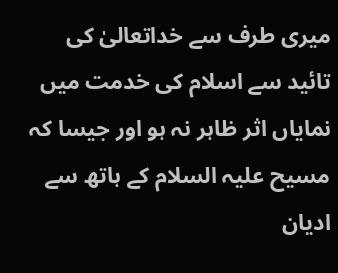میری طرف سے خداتعالیٰ کی تائید سے اسلام کی خدمت میں نمایاں اثر ظاہر نہ ہو اور جیسا کہ مسیح علیہ السلام کے ہاتھ سے ادیان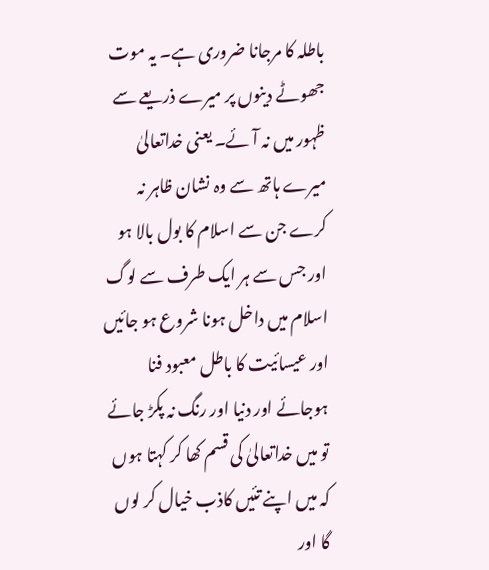باطلہ کا مرجانا ضروری ہے۔ یہ موت جھوٹے دینوں پر میرے ذریعے سے ظہور میں نہ آئے۔ یعنی خداتعالیٰ میرے ہاتھ سے وہ نشان ظاہر نہ کرے جن سے اسلام کا بول بالا ہو اور جس سے ہر ایک طرف سے لوگ اسلام میں داخل ہونا شروع ہو جائیں اور عیسائیت کا باطل معبود فنا ہوجائے اور دنیا اور رنگ نہ پکڑ جائے تو میں خداتعالیٰ کی قسم کھا کر کہتا ہوں کہ میں اپنے تئیں کاذب خیال کر لوں گا اور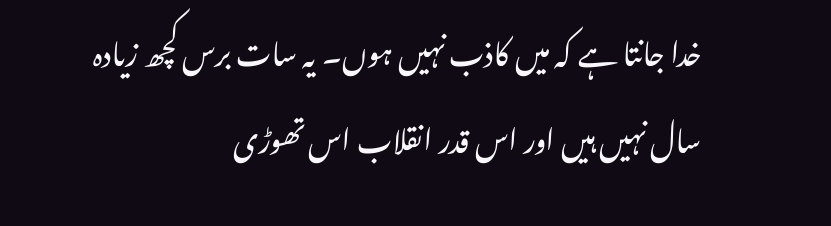خدا جانتا ہے کہ میں کاذب نہیں ہوں۔ یہ سات برس کچھ زیادہ سال نہیں ہیں اور اس قدر انقلاب اس تھوڑی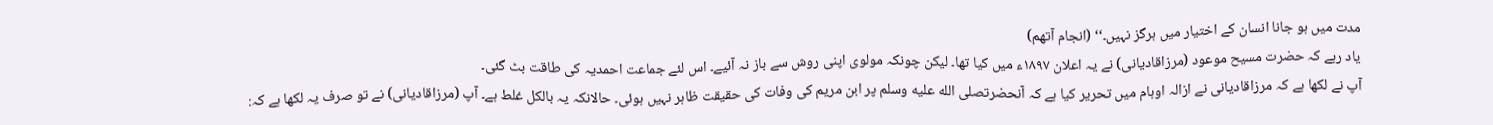مدت میں ہو جانا انسان کے اختیار میں ہرگز نہیں۔‘‘ (انجام آتھم)
یاد رہے کہ حضرت مسیح موعود (مرزاقادیانی) نے یہ اعلان ۱۸۹۷ء میں کیا تھا۔ لیکن چونکہ مولوی اپنی روش سے باز نہ آئیے۔ اس لئے جماعت احمدیہ کی طاقت بٹ گئی۔
آپ نے لکھا ہے کہ مرزاقادیانی نے ازالہ اوہام میں تحریر کیا ہے کہ آنحضرتصلى الله عليه وسلم پر ابن مریم کی وفات کی حقیقت ظاہر نہیں ہوئی۔ حالانکہ یہ بالکل غلط ہے۔ آپ (مرزاقادیانی) نے تو صرف یہ لکھا ہے کہ: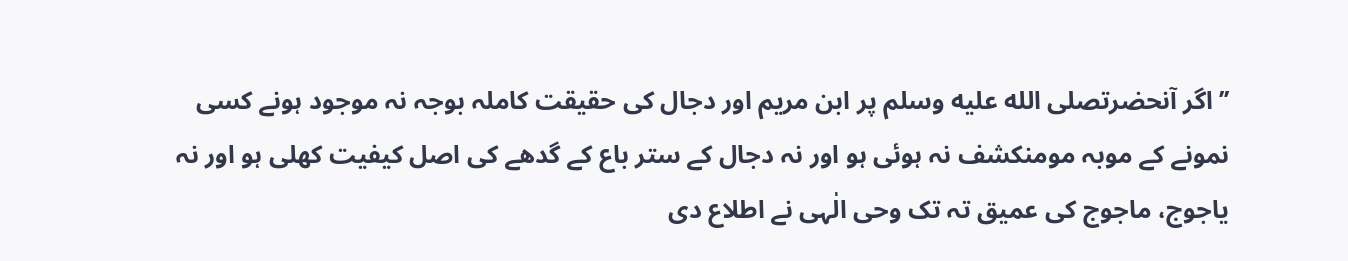’’اگر آنحضرتصلى الله عليه وسلم پر ابن مریم اور دجال کی حقیقت کاملہ بوجہ نہ موجود ہونے کسی نمونے کے موبہ مومنکشف نہ ہوئی ہو اور نہ دجال کے ستر باع کے گدھے کی اصل کیفیت کھلی ہو اور نہ یاجوج، ماجوج کی عمیق تہ تک وحی الٰہی نے اطلاع دی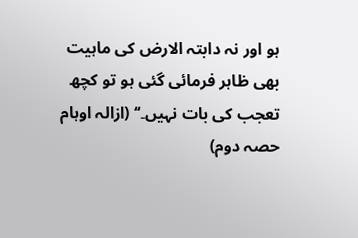ہو اور نہ دابتہ الارض کی ماہیت بھی ظاہر فرمائی گئی ہو تو کچھ تعجب کی بات نہیں۔‘‘ (ازالہ اوہام حصہ دوم)